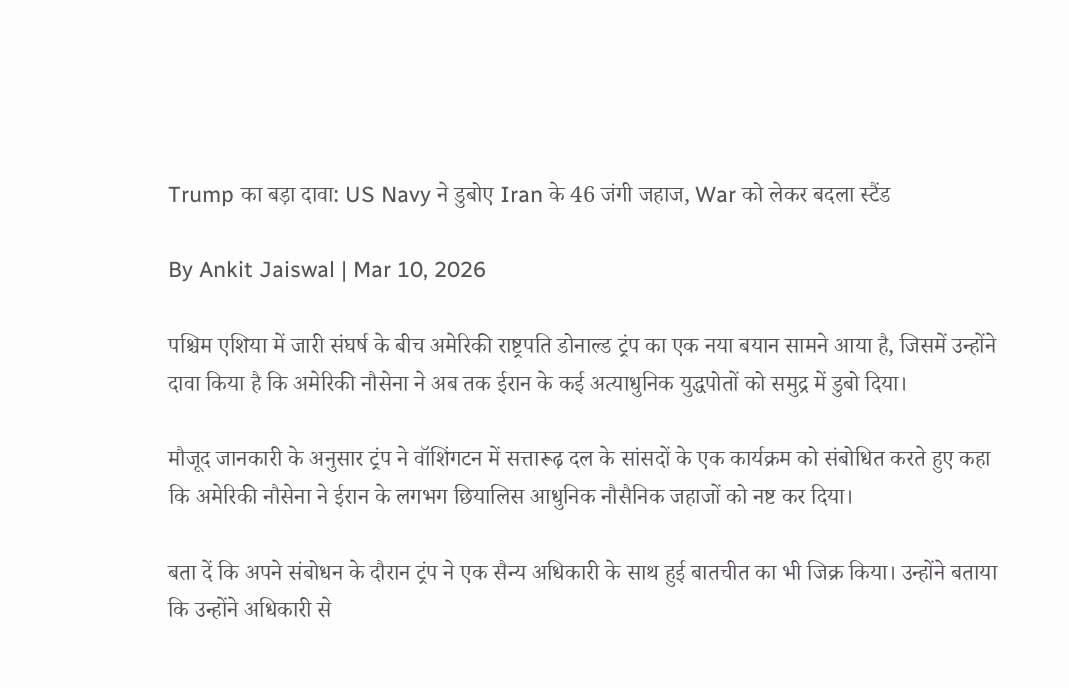Trump का बड़ा दावा: US Navy ने डुबोए Iran के 46 जंगी जहाज, War को लेकर बदला स्टैंड

By Ankit Jaiswal | Mar 10, 2026

पश्चिम एशिया में जारी संघर्ष के बीच अमेरिकी राष्ट्रपति डोनाल्ड ट्रंप का एक नया बयान सामने आया है, जिसमें उन्होंने दावा किया है कि अमेरिकी नौसेना ने अब तक ईरान के कई अत्याधुनिक युद्धपोतों को समुद्र में डुबो दिया।

मौजूद जानकारी के अनुसार ट्रंप ने वॉशिंगटन में सत्तारूढ़ दल के सांसदों के एक कार्यक्रम को संबोधित करते हुए कहा कि अमेरिकी नौसेना ने ईरान के लगभग छियालिस आधुनिक नौसैनिक जहाजों को नष्ट कर दिया।

बता दें कि अपने संबोधन के दौरान ट्रंप ने एक सैन्य अधिकारी के साथ हुई बातचीत का भी जिक्र किया। उन्होंने बताया कि उन्होंने अधिकारी से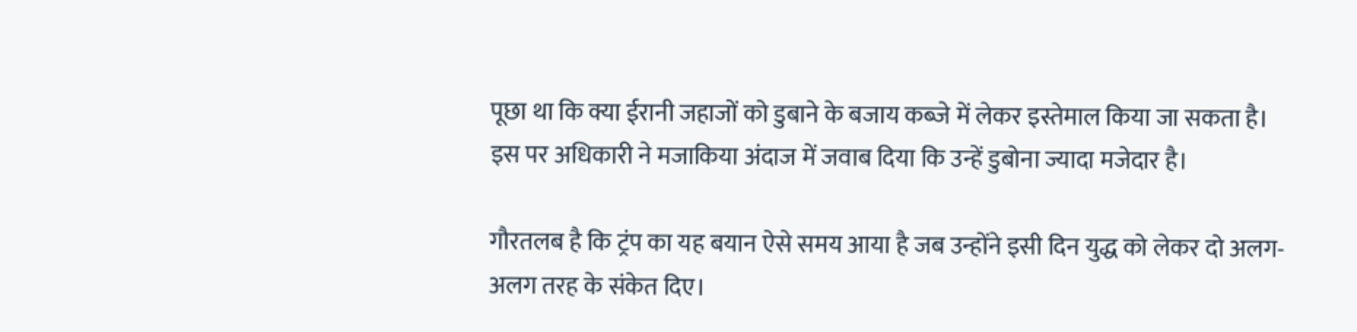पूछा था कि क्या ईरानी जहाजों को डुबाने के बजाय कब्जे में लेकर इस्तेमाल किया जा सकता है। इस पर अधिकारी ने मजाकिया अंदाज में जवाब दिया कि उन्हें डुबोना ज्यादा मजेदार है।

गौरतलब है कि ट्रंप का यह बयान ऐसे समय आया है जब उन्होंने इसी दिन युद्ध को लेकर दो अलग-अलग तरह के संकेत दिए।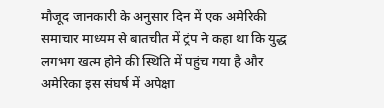मौजूद जानकारी के अनुसार दिन में एक अमेरिकी समाचार माध्यम से बातचीत में ट्रंप ने कहा था कि युद्ध लगभग खत्म होने की स्थिति में पहुंच गया है और अमेरिका इस संघर्ष में अपेक्षा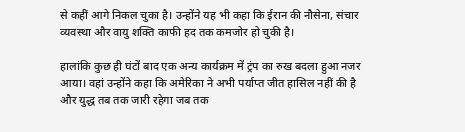से कहीं आगे निकल चुका है। उन्होंने यह भी कहा कि ईरान की नौसेना, संचार व्यवस्था और वायु शक्ति काफी हद तक कमजोर हो चुकी है।

हालांकि कुछ ही घंटों बाद एक अन्य कार्यक्रम में ट्रंप का रुख बदला हुआ नजर आया। वहां उन्होंने कहा कि अमेरिका ने अभी पर्याप्त जीत हासिल नहीं की है और युद्ध तब तक जारी रहेगा जब तक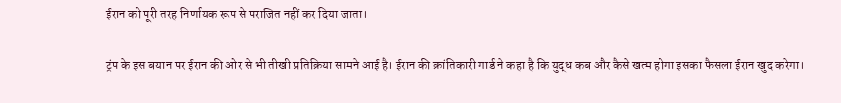ईरान को पूरी तरह निर्णायक रूप से पराजित नहीं कर दिया जाता।

ट्रंप के इस बयान पर ईरान की ओर से भी तीखी प्रतिक्रिया सामने आई है। ईरान की क्रांतिकारी गार्ड ने कहा है कि युद्ध कब और कैसे खत्म होगा इसका फैसला ईरान खुद करेगा।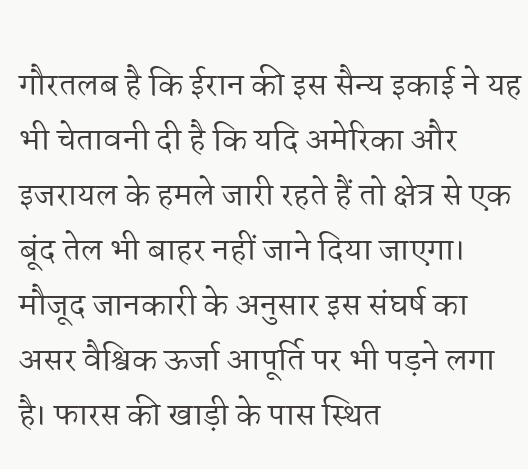गौरतलब है कि ईरान की इस सैन्य इकाई ने यह भी चेतावनी दी है कि यदि अमेरिका और इजरायल के हमले जारी रहते हैं तो क्षेत्र से एक बूंद तेल भी बाहर नहीं जाने दिया जाएगा। मौजूद जानकारी के अनुसार इस संघर्ष का असर वैश्विक ऊर्जा आपूर्ति पर भी पड़ने लगा है। फारस की खाड़ी के पास स्थित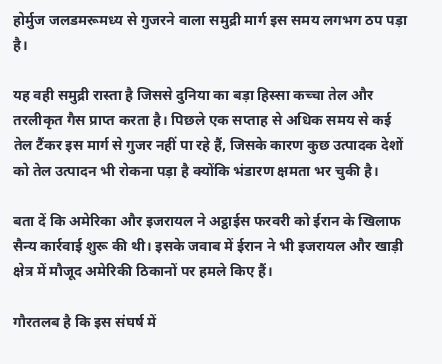होर्मुज जलडमरूमध्य से गुजरने वाला समुद्री मार्ग इस समय लगभग ठप पड़ा है।

यह वही समुद्री रास्ता है जिससे दुनिया का बड़ा हिस्सा कच्चा तेल और तरलीकृत गैस प्राप्त करता है। पिछले एक सप्ताह से अधिक समय से कई तेल टैंकर इस मार्ग से गुजर नहीं पा रहे हैं, जिसके कारण कुछ उत्पादक देशों को तेल उत्पादन भी रोकना पड़ा है क्योंकि भंडारण क्षमता भर चुकी है।

बता दें कि अमेरिका और इजरायल ने अट्ठाईस फरवरी को ईरान के खिलाफ सैन्य कार्रवाई शुरू की थी। इसके जवाब में ईरान ने भी इजरायल और खाड़ी क्षेत्र में मौजूद अमेरिकी ठिकानों पर हमले किए हैं।

गौरतलब है कि इस संघर्ष में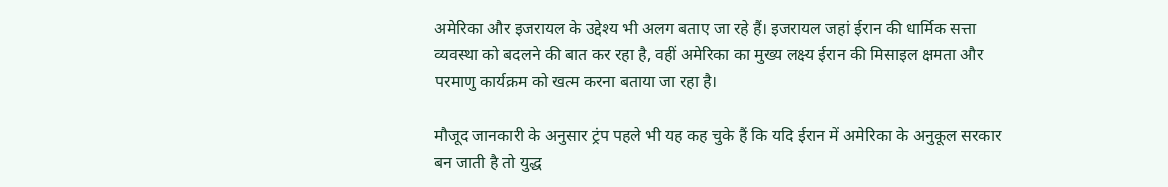अमेरिका और इजरायल के उद्देश्य भी अलग बताए जा रहे हैं। इजरायल जहां ईरान की धार्मिक सत्ता व्यवस्था को बदलने की बात कर रहा है, वहीं अमेरिका का मुख्य लक्ष्य ईरान की मिसाइल क्षमता और परमाणु कार्यक्रम को खत्म करना बताया जा रहा है।

मौजूद जानकारी के अनुसार ट्रंप पहले भी यह कह चुके हैं कि यदि ईरान में अमेरिका के अनुकूल सरकार बन जाती है तो युद्ध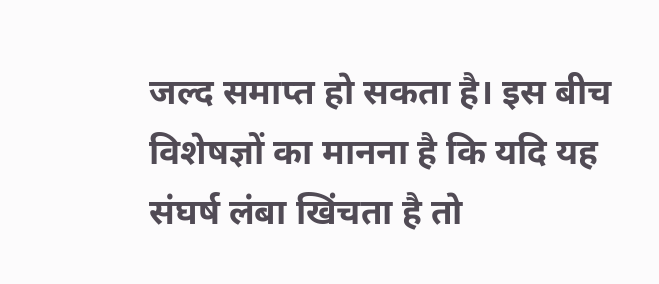जल्द समाप्त हो सकता है। इस बीच विशेषज्ञों का मानना है कि यदि यह संघर्ष लंबा खिंचता है तो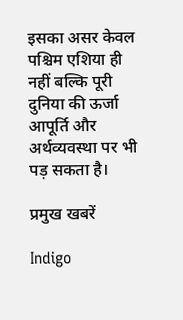इसका असर केवल पश्चिम एशिया ही नहीं बल्कि पूरी दुनिया की ऊर्जा आपूर्ति और अर्थव्यवस्था पर भी पड़ सकता है।

प्रमुख खबरें

Indigo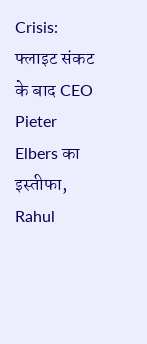Crisis: फ्लाइट संकट के बाद CEO Pieter Elbers का इस्तीफा, Rahul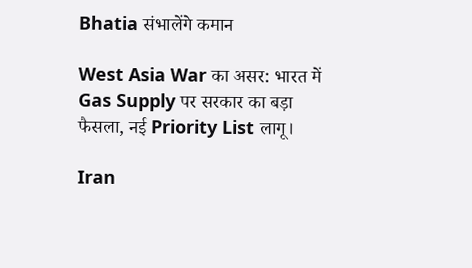Bhatia संभालेंगे कमान

West Asia War का असर: भारत में Gas Supply पर सरकार का बड़ा फैसला, नई Priority List लागू।

Iran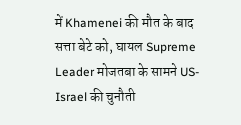में Khamenei की मौत के बाद सत्ता बेटे को, घायल Supreme Leader मोजतबा के सामने US-Israel की चुनौती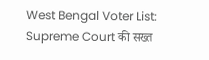West Bengal Voter List: Supreme Court की सख्त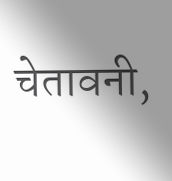चेतावनी,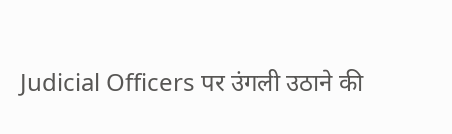Judicial Officers पर उंगली उठाने की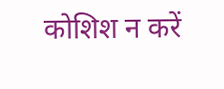कोशिश न करें